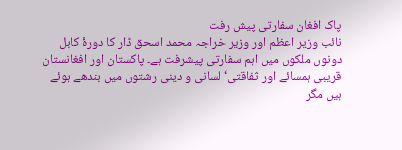پاک افغان سفارتی پیش رفت
نائب وزیر اعظم اور وزیر خراجہ محمد اسحق ڈار کا دورۂ کابل دونوں ملکوں میں اہم سفارتی پیشرفت ہے۔ پاکستان اور افغانستان قریبی ہمسائے اور ثفاقتی‘ لسانی و دینی رشتوں میں بندھے ہوئے ہیں مگر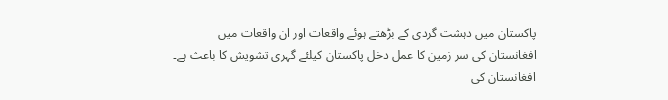پاکستان میں دہشت گردی کے بڑھتے ہوئے واقعات اور ان واقعات میں افغانستان کی سر زمین کا عمل دخل پاکستان کیلئے گہری تشویش کا باعث ہے۔ افغانستان کی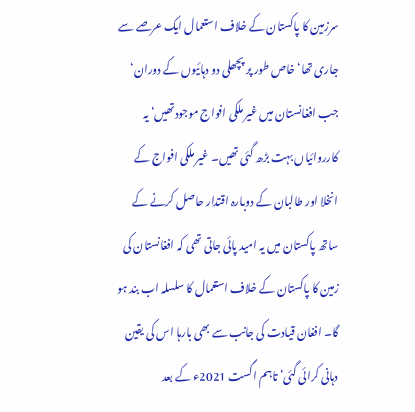سرزمین کا پاکستان کے خلاف استعمال ایک عرصے سے جاری تھا‘ خاص طور پر پچھلی دو دہائیوں کے دوران‘ جب افغانستان میں غیر ملکی افواج موجودتھیں‘ یہ کارروائیاں بہت بڑھ گئی تھیں۔ غیر ملکی افواج کے انخلا اور طالبان کے دوبارہ اقتدار حاصل کرنے کے ساتھ پاکستان میں یہ امید پائی جاتی تھی کہ افغانستان کی زمین کا پاکستان کے خلاف استعمال کا سلسلہ اب بند ہو گا۔ افغان قیادت کی جانب سے بھی بارہا اس کی یقین دہانی کرائی گئی‘ تاہم اگست 2021ء کے بعد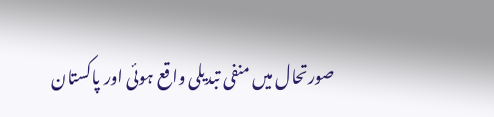صورتحال میں منفی تبدیلی واقع ہوئی اور پاکستان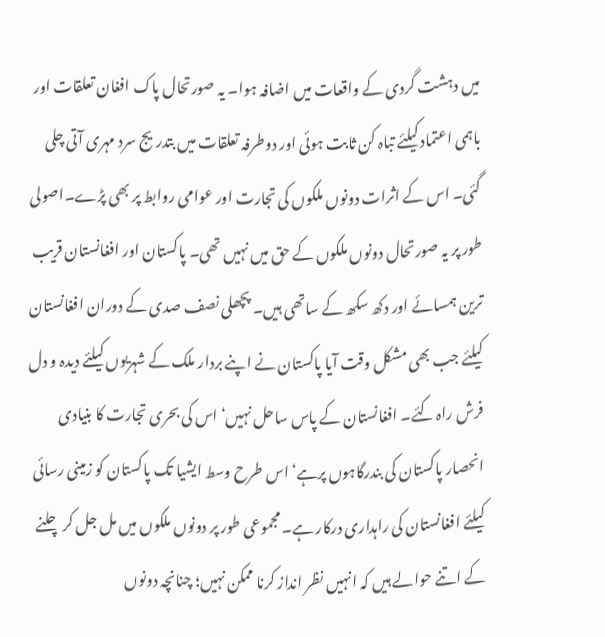میں دہشت گردی کے واقعات میں اضافہ ہوا۔ یہ صورتحال پاک افغان تعلقات اور باہمی اعتماد کیلئے تباہ کن ثابت ہوئی اور دوطرفہ تعلقات میں بتدریج سرد مہری آتی چلی گئی۔ اس کے اثرات دونوں ملکوں کی تجارت اور عوامی روابط پر بھی پڑے۔اصولی طور پر یہ صورتحال دونوں ملکوں کے حق میں نہیں تھی۔ پاکستان اور افغانستان قریب ترین ہمسائے اور دکھ سکھ کے ساتھی ہیں۔ پچھلی نصف صدی کے دوران افغانستان کیلئے جب بھی مشکل وقت آیا پاکستان نے اپنے بردار ملک کے شہریوں کیلئے دیدہ و دل فرش راہ کئے۔ افغانستان کے پاس ساحل نہیں‘ اس کی بحری تجارت کا بنیادی انحصار پاکستان کی بندرگاہوں پرہے‘ اس طرح وسط ایشیا تک پاکستان کو زمینی رسائی کیلئے افغانستان کی راہداری درکار ہے۔ مجموعی طور پر دونوں ملکوں میں مل جل کر چلنے کے اتنے حوالے ہیں کہ انہیں نظر انداز کرنا ممکن نہیں؛ چنانچہ دونوں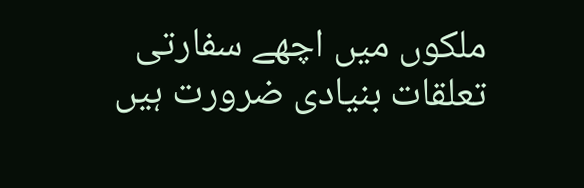ملکوں میں اچھے سفارتی تعلقات بنیادی ضرورت ہیں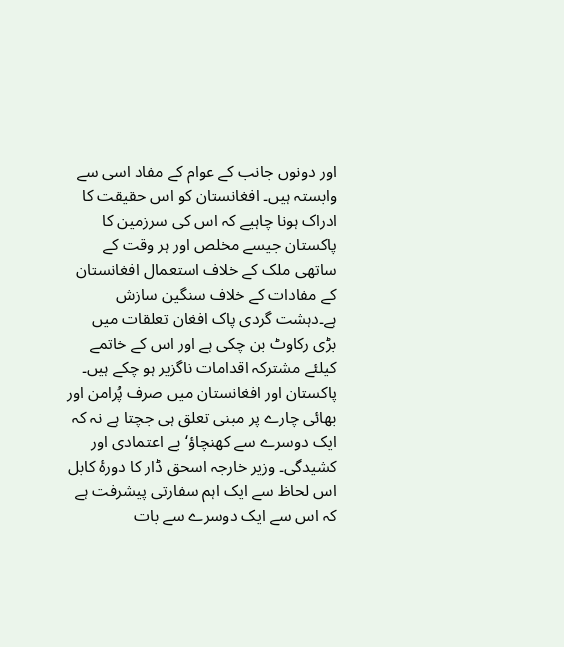اور دونوں جانب کے عوام کے مفاد اسی سے وابستہ ہیں۔ افغانستان کو اس حقیقت کا ادراک ہونا چاہیے کہ اس کی سرزمین کا پاکستان جیسے مخلص اور ہر وقت کے ساتھی ملک کے خلاف استعمال افغانستان کے مفادات کے خلاف سنگین سازش ہے۔دہشت گردی پاک افغان تعلقات میں بڑی رکاوٹ بن چکی ہے اور اس کے خاتمے کیلئے مشترکہ اقدامات ناگزیر ہو چکے ہیں۔ پاکستان اور افغانستان میں صرف پُرامن اور بھائی چارے پر مبنی تعلق ہی جچتا ہے نہ کہ ایک دوسرے سے کھنچاؤ‘ بے اعتمادی اور کشیدگی۔ وزیر خارجہ اسحق ڈار کا دورۂ کابل اس لحاظ سے ایک اہم سفارتی پیشرفت ہے کہ اس سے ایک دوسرے سے بات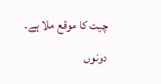چیت کا موقع ملا ہے۔ دونوں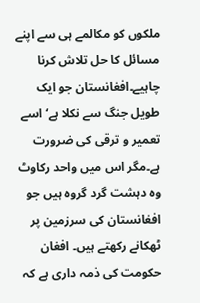ملکوں کو مکالمے ہی سے اپنے مسائل کا حل تلاش کرنا چاہیے۔افغانستان جو ایک طویل جنگ سے نکلا ہے‘ اسے تعمیر و ترقی کی ضرورت ہے۔مگر اس میں واحد رکاوٹ وہ دہشت گرد گروہ ہیں جو افغانستان کی سرزمین پر ٹھکانے رکھتے ہیں۔ افغان حکومت کی ذمہ داری ہے کہ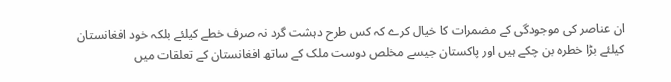ان عناصر کی موجودگی کے مضمرات کا خیال کرے کہ کس طرح دہشت گرد نہ صرف خطے کیلئے بلکہ خود افغانستان کیلئے بڑا خطرہ بن چکے ہیں اور پاکستان جیسے مخلص دوست ملک کے ساتھ افغانستان کے تعلقات میں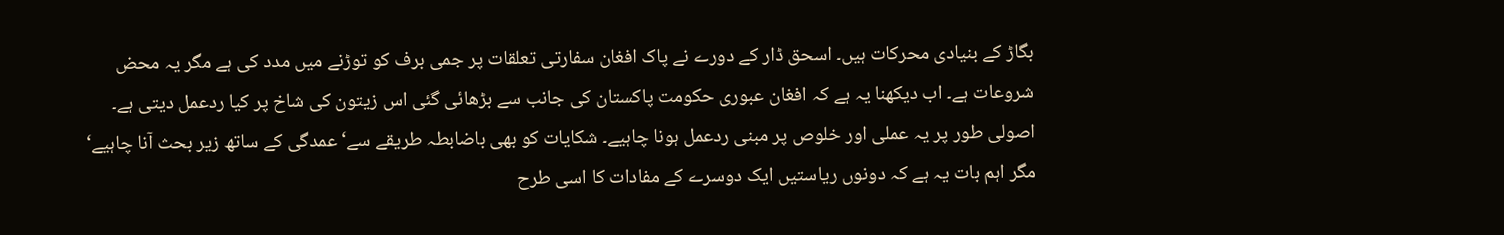بگاڑ کے بنیادی محرکات ہیں۔ اسحق ڈار کے دورے نے پاک افغان سفارتی تعلقات پر جمی برف کو توڑنے میں مدد کی ہے مگر یہ محض شروعات ہے۔ اب دیکھنا یہ ہے کہ افغان عبوری حکومت پاکستان کی جانب سے بڑھائی گئی اس زیتون کی شاخ پر کیا ردعمل دیتی ہے۔ اصولی طور پر یہ عملی اور خلوص پر مبنی ردعمل ہونا چاہیے۔ شکایات کو بھی باضابطہ طریقے سے‘ عمدگی کے ساتھ زیر بحث آنا چاہیے‘ مگر اہم بات یہ ہے کہ دونوں ریاستیں ایک دوسرے کے مفادات کا اسی طرح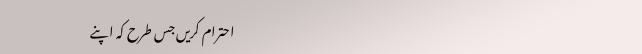احترام کریں جس طرح کہ اپنے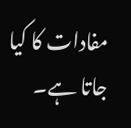مفادات کا کیا جاتا ہے۔